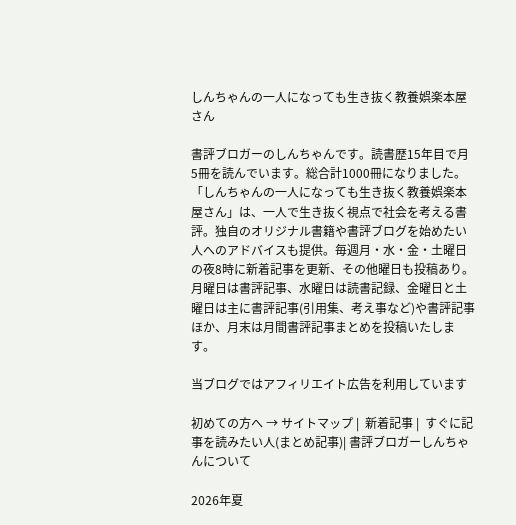しんちゃんの一人になっても生き抜く教養娯楽本屋さん

書評ブロガーのしんちゃんです。読書歴15年目で月5冊を読んでいます。総合計1000冊になりました。「しんちゃんの一人になっても生き抜く教養娯楽本屋さん」は、一人で生き抜く視点で社会を考える書評。独自のオリジナル書籍や書評ブログを始めたい人へのアドバイスも提供。毎週月・水・金・土曜日の夜8時に新着記事を更新、その他曜日も投稿あり。月曜日は書評記事、水曜日は読書記録、金曜日と土曜日は主に書評記事(引用集、考え事など)や書評記事ほか、月末は月間書評記事まとめを投稿いたします。

当ブログではアフィリエイト広告を利用しています

初めての方へ → サイトマップ |  新着記事 |  すぐに記事を読みたい人(まとめ記事)| 書評ブロガーしんちゃんについて

2026年夏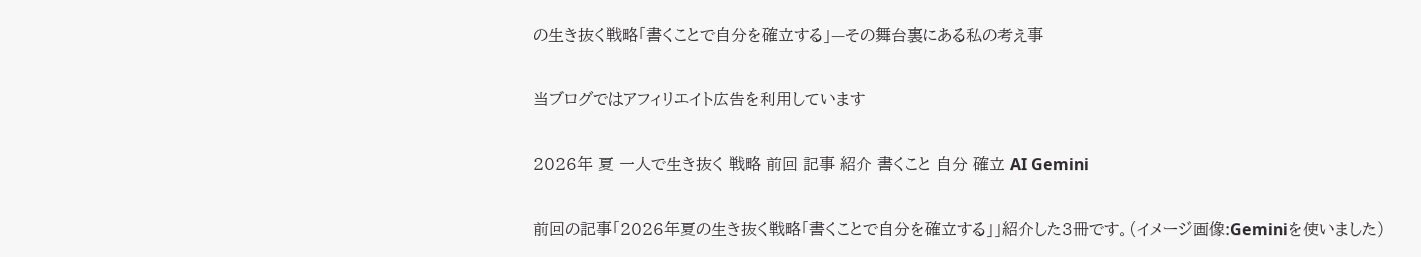の生き抜く戦略「書くことで自分を確立する」—その舞台裏にある私の考え事

当ブログではアフィリエイト広告を利用しています

2026年 夏 一人で生き抜く 戦略 前回 記事 紹介 書くこと 自分 確立 AI Gemini

前回の記事「2026年夏の生き抜く戦略「書くことで自分を確立する」」紹介した3冊です。(イメージ画像:Geminiを使いました)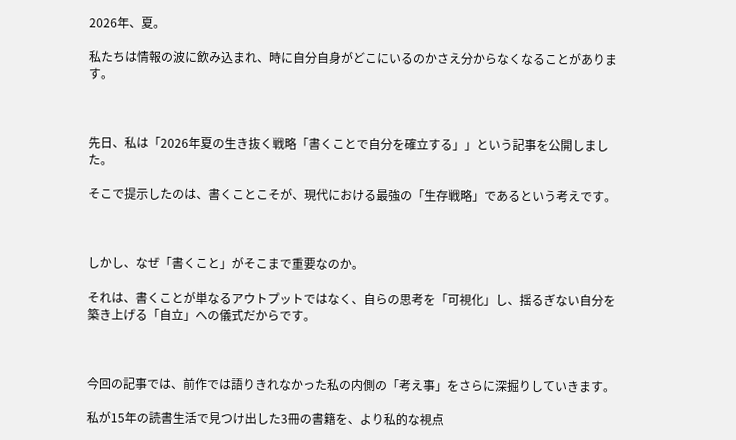2026年、夏。

私たちは情報の波に飲み込まれ、時に自分自身がどこにいるのかさえ分からなくなることがあります。



先日、私は「2026年夏の生き抜く戦略「書くことで自分を確立する」」という記事を公開しました。

そこで提示したのは、書くことこそが、現代における最強の「生存戦略」であるという考えです。



しかし、なぜ「書くこと」がそこまで重要なのか。

それは、書くことが単なるアウトプットではなく、自らの思考を「可視化」し、揺るぎない自分を築き上げる「自立」への儀式だからです。



今回の記事では、前作では語りきれなかった私の内側の「考え事」をさらに深掘りしていきます。

私が15年の読書生活で見つけ出した3冊の書籍を、より私的な視点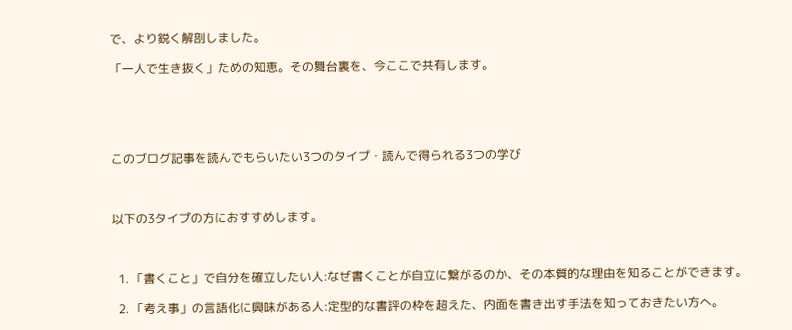で、より鋭く解剖しました。

「一人で生き抜く」ための知恵。その舞台裏を、今ここで共有します。





このブログ記事を読んでもらいたい3つのタイプ・読んで得られる3つの学び



以下の3タイプの方におすすめします。



  1. 「書くこと」で自分を確立したい人:なぜ書くことが自立に繋がるのか、その本質的な理由を知ることができます。

  2. 「考え事」の言語化に興味がある人:定型的な書評の枠を超えた、内面を書き出す手法を知っておきたい方へ。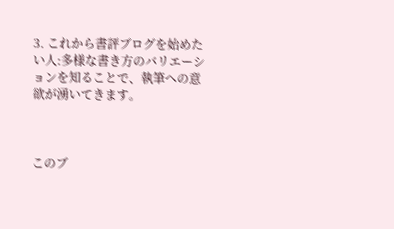3. これから書評ブログを始めたい人:多様な書き方のバリエーションを知ることで、執筆への意欲が湧いてきます。



このブ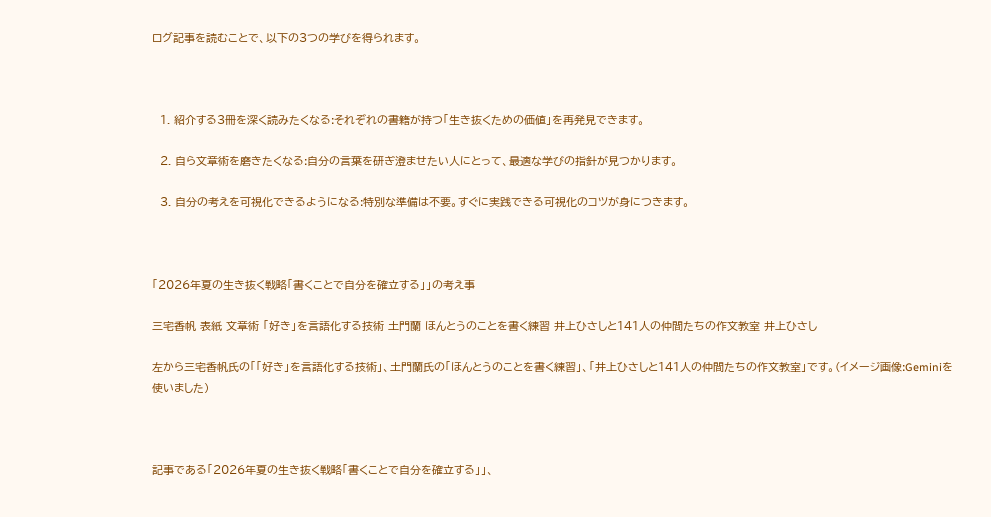ログ記事を読むことで、以下の3つの学びを得られます。



  1. 紹介する3冊を深く読みたくなる:それぞれの書籍が持つ「生き抜くための価値」を再発見できます。

  2. 自ら文章術を磨きたくなる:自分の言葉を研ぎ澄ませたい人にとって、最適な学びの指針が見つかります。

  3. 自分の考えを可視化できるようになる:特別な準備は不要。すぐに実践できる可視化のコツが身につきます。



「2026年夏の生き抜く戦略「書くことで自分を確立する」」の考え事

三宅香帆 表紙 文章術 「好き」を言語化する技術 土門蘭 ほんとうのことを書く練習 井上ひさしと141人の仲間たちの作文教室 井上ひさし

左から三宅香帆氏の「「好き」を言語化する技術」、土門蘭氏の「ほんとうのことを書く練習」、「井上ひさしと141人の仲間たちの作文教室」です。(イメージ画像:Geminiを使いました)



記事である「2026年夏の生き抜く戦略「書くことで自分を確立する」」、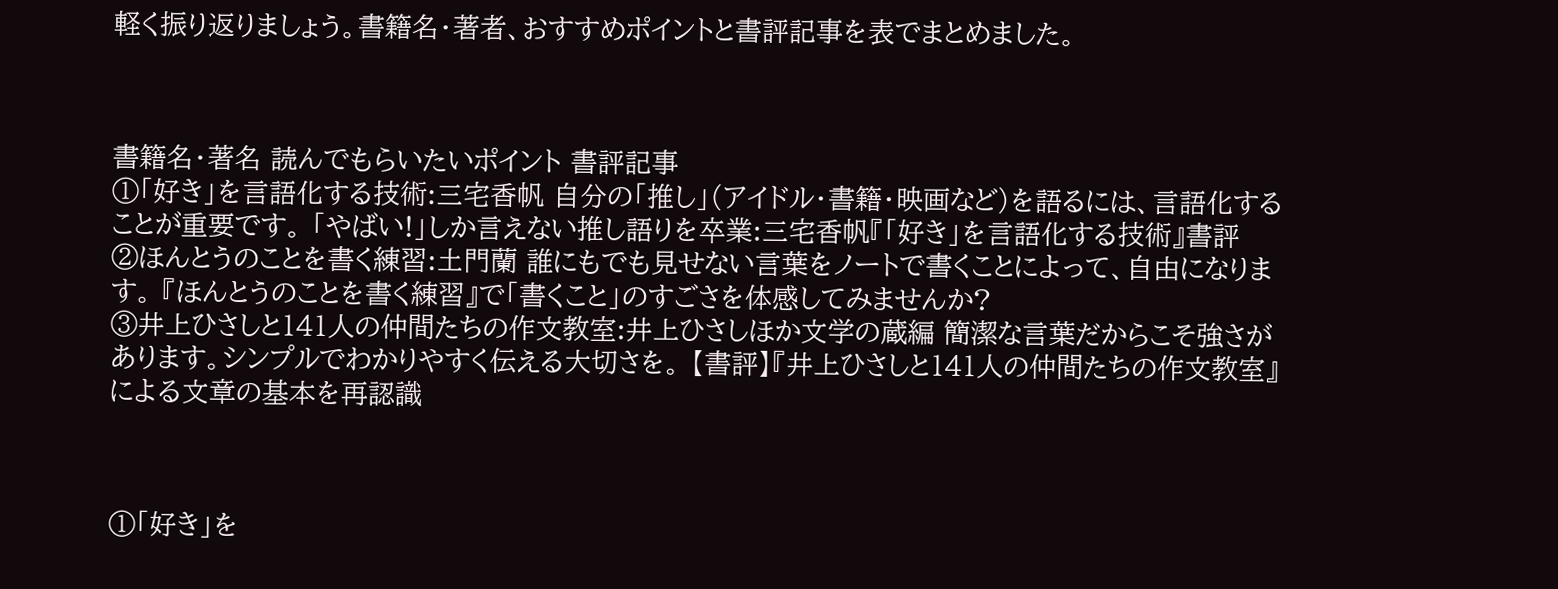軽く振り返りましょう。書籍名・著者、おすすめポイントと書評記事を表でまとめました。



書籍名・著名 読んでもらいたいポイント 書評記事
①「好き」を言語化する技術:三宅香帆 自分の「推し」(アイドル・書籍・映画など)を語るには、言語化することが重要です。 「やばい!」しか言えない推し語りを卒業:三宅香帆『「好き」を言語化する技術』書評
②ほんとうのことを書く練習:土門蘭 誰にもでも見せない言葉をノートで書くことによって、自由になります。 『ほんとうのことを書く練習』で「書くこと」のすごさを体感してみませんか?
③井上ひさしと141人の仲間たちの作文教室:井上ひさしほか文学の蔵編 簡潔な言葉だからこそ強さがあります。シンプルでわかりやすく伝える大切さを。 【書評】『井上ひさしと141人の仲間たちの作文教室』による文章の基本を再認識



①「好き」を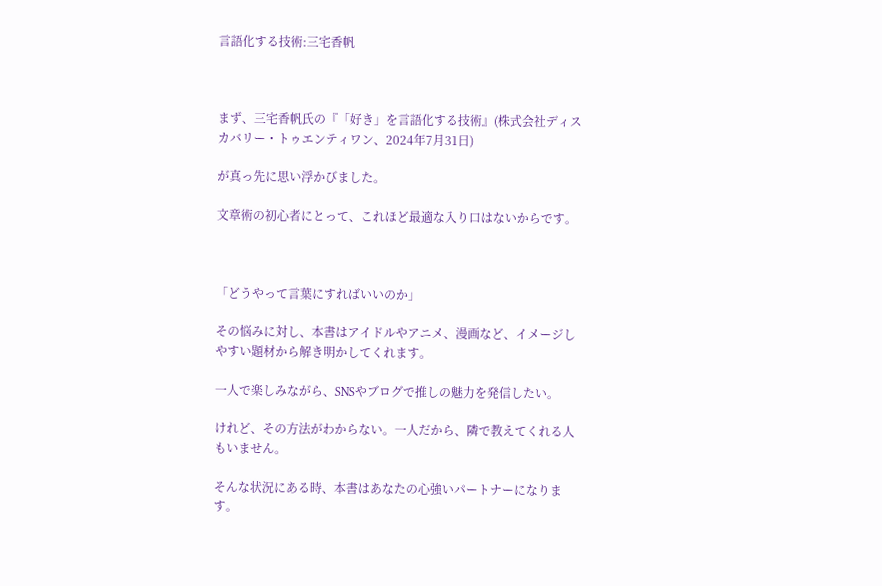言語化する技術:三宅香帆



まず、三宅香帆氏の『「好き」を言語化する技術』(株式会社ディスカバリー・トゥエンティワン、2024年7月31日)

が真っ先に思い浮かびました。

文章術の初心者にとって、これほど最適な入り口はないからです。



「どうやって言葉にすればいいのか」

その悩みに対し、本書はアイドルやアニメ、漫画など、イメージしやすい題材から解き明かしてくれます。

一人で楽しみながら、SNSやブログで推しの魅力を発信したい。

けれど、その方法がわからない。一人だから、隣で教えてくれる人もいません。

そんな状況にある時、本書はあなたの心強いパートナーになります。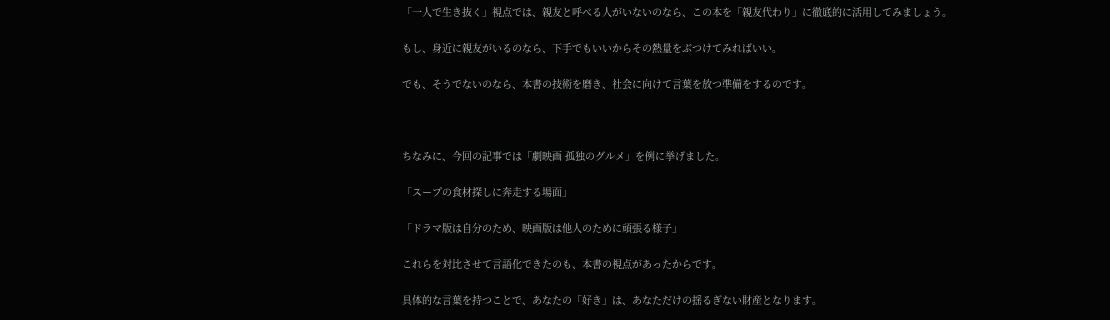「一人で生き抜く」視点では、親友と呼べる人がいないのなら、この本を「親友代わり」に徹底的に活用してみましょう。

もし、身近に親友がいるのなら、下手でもいいからその熱量をぶつけてみればいい。

でも、そうでないのなら、本書の技術を磨き、社会に向けて言葉を放つ準備をするのです。



ちなみに、今回の記事では「劇映画 孤独のグルメ」を例に挙げました。

「スープの食材探しに奔走する場面」

「ドラマ版は自分のため、映画版は他人のために頑張る様子」

これらを対比させて言語化できたのも、本書の視点があったからです。

具体的な言葉を持つことで、あなたの「好き」は、あなただけの揺るぎない財産となります。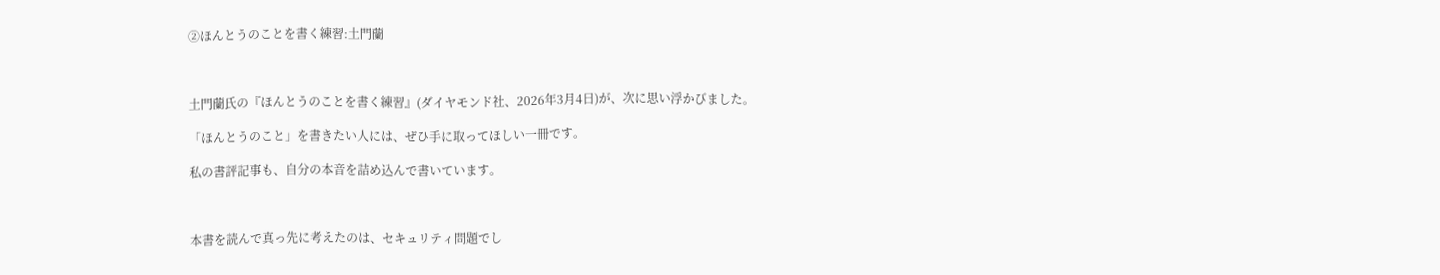②ほんとうのことを書く練習:土門蘭



土門蘭氏の『ほんとうのことを書く練習』(ダイヤモンド社、2026年3月4日)が、次に思い浮かびました。

「ほんとうのこと」を書きたい人には、ぜひ手に取ってほしい一冊です。

私の書評記事も、自分の本音を詰め込んで書いています。



本書を読んで真っ先に考えたのは、セキュリティ問題でし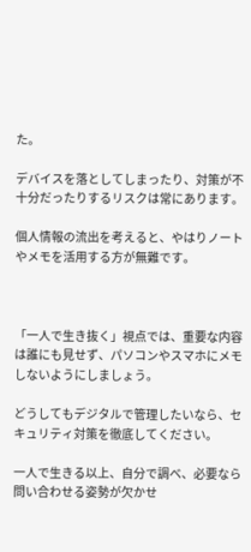た。

デバイスを落としてしまったり、対策が不十分だったりするリスクは常にあります。

個人情報の流出を考えると、やはりノートやメモを活用する方が無難です。



「一人で生き抜く」視点では、重要な内容は誰にも見せず、パソコンやスマホにメモしないようにしましょう。

どうしてもデジタルで管理したいなら、セキュリティ対策を徹底してください。

一人で生きる以上、自分で調べ、必要なら問い合わせる姿勢が欠かせ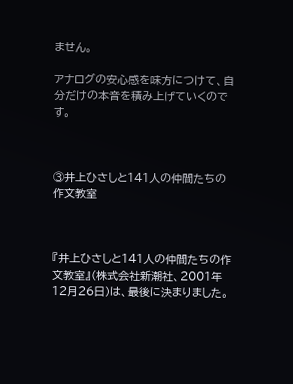ません。

アナログの安心感を味方につけて、自分だけの本音を積み上げていくのです。



③井上ひさしと141人の仲間たちの作文教室



『井上ひさしと141人の仲間たちの作文教室』(株式会社新潮社、2001年12月26日)は、最後に決まりました。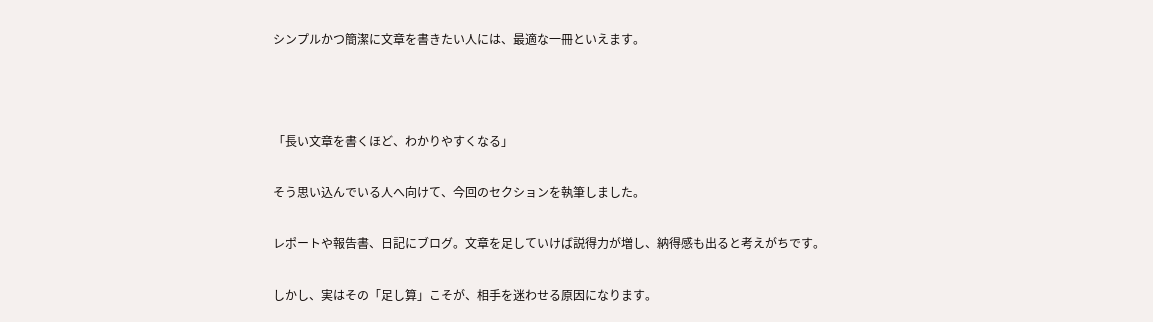シンプルかつ簡潔に文章を書きたい人には、最適な一冊といえます。



「長い文章を書くほど、わかりやすくなる」

そう思い込んでいる人へ向けて、今回のセクションを執筆しました。

レポートや報告書、日記にブログ。文章を足していけば説得力が増し、納得感も出ると考えがちです。

しかし、実はその「足し算」こそが、相手を迷わせる原因になります。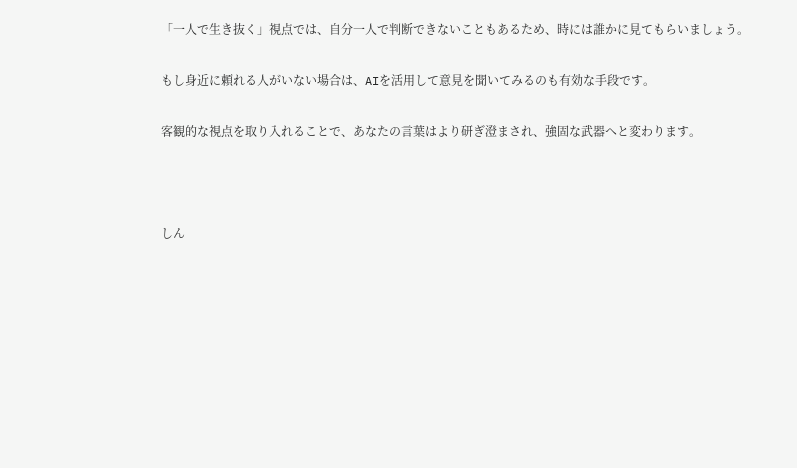「一人で生き抜く」視点では、自分一人で判断できないこともあるため、時には誰かに見てもらいましょう。

もし身近に頼れる人がいない場合は、AIを活用して意見を聞いてみるのも有効な手段です。

客観的な視点を取り入れることで、あなたの言葉はより研ぎ澄まされ、強固な武器へと変わります。



しん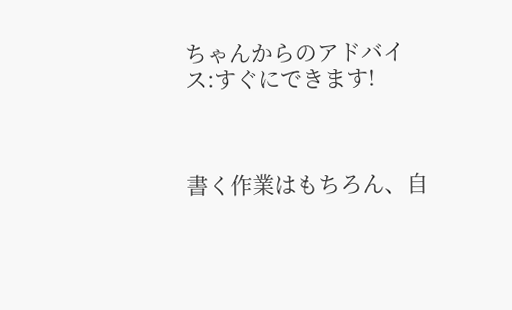ちゃんからのアドバイス:すぐにできます!



書く作業はもちろん、自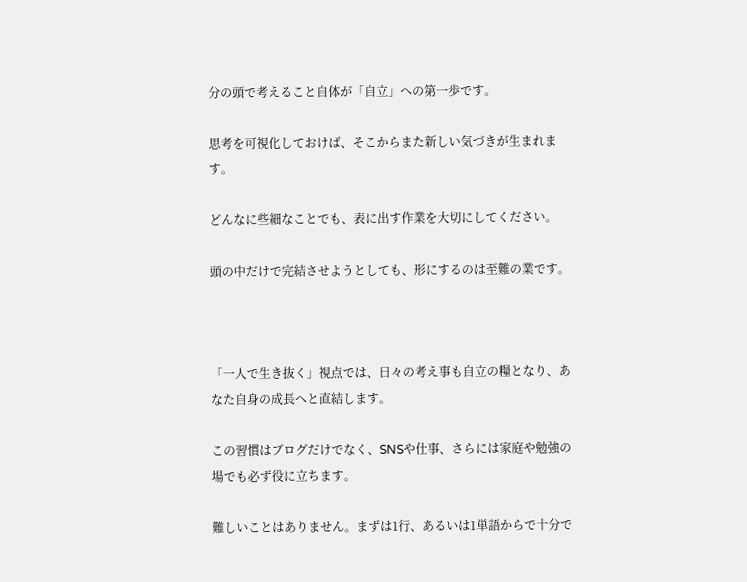分の頭で考えること自体が「自立」への第一歩です。

思考を可視化しておけば、そこからまた新しい気づきが生まれます。

どんなに些細なことでも、表に出す作業を大切にしてください。

頭の中だけで完結させようとしても、形にするのは至難の業です。



「一人で生き抜く」視点では、日々の考え事も自立の糧となり、あなた自身の成長へと直結します。

この習慣はブログだけでなく、SNSや仕事、さらには家庭や勉強の場でも必ず役に立ちます。

難しいことはありません。まずは1行、あるいは1単語からで十分で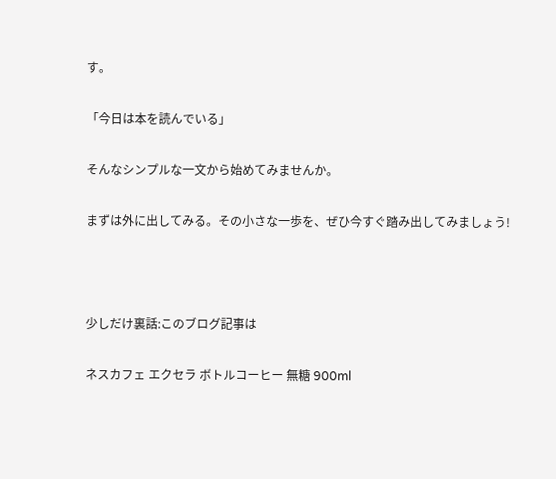す。

「今日は本を読んでいる」

そんなシンプルな一文から始めてみませんか。

まずは外に出してみる。その小さな一歩を、ぜひ今すぐ踏み出してみましょう!



少しだけ裏話:このブログ記事は

ネスカフェ エクセラ ボトルコーヒー 無糖 900ml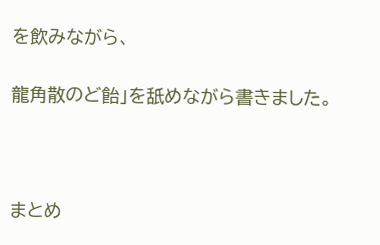を飲みながら、

龍角散のど飴」を舐めながら書きました。



まとめ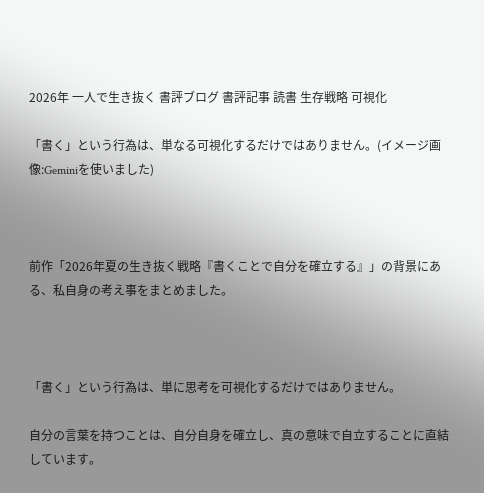2026年 一人で生き抜く 書評ブログ 書評記事 読書 生存戦略 可視化

「書く」という行為は、単なる可視化するだけではありません。(イメージ画像:Geminiを使いました)



前作「2026年夏の生き抜く戦略『書くことで自分を確立する』」の背景にある、私自身の考え事をまとめました。



「書く」という行為は、単に思考を可視化するだけではありません。

自分の言葉を持つことは、自分自身を確立し、真の意味で自立することに直結しています。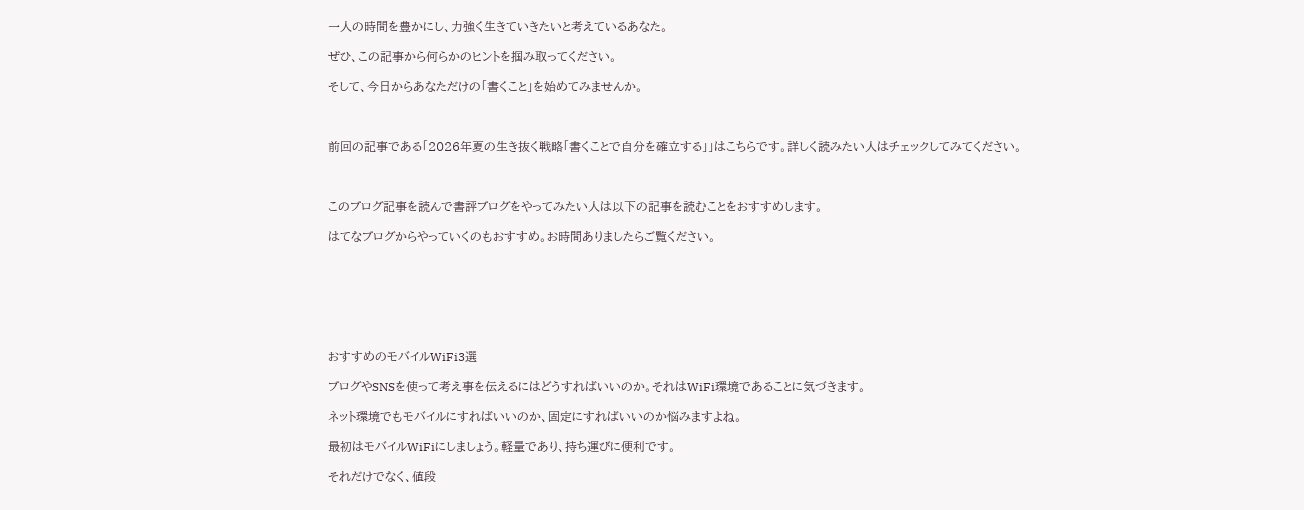一人の時間を豊かにし、力強く生きていきたいと考えているあなた。

ぜひ、この記事から何らかのヒントを掴み取ってください。

そして、今日からあなただけの「書くこと」を始めてみませんか。



前回の記事である「2026年夏の生き抜く戦略「書くことで自分を確立する」」はこちらです。詳しく読みたい人はチェックしてみてください。



このブログ記事を読んで書評ブログをやってみたい人は以下の記事を読むことをおすすめします。

はてなブログからやっていくのもおすすめ。お時間ありましたらご覧ください。







おすすめのモバイルWiFi3選

ブログやSNSを使って考え事を伝えるにはどうすればいいのか。それはWiFi環境であることに気づきます。

ネット環境でもモバイルにすればいいのか、固定にすればいいのか悩みますよね。

最初はモバイルWiFiにしましょう。軽量であり、持ち運びに便利です。

それだけでなく、値段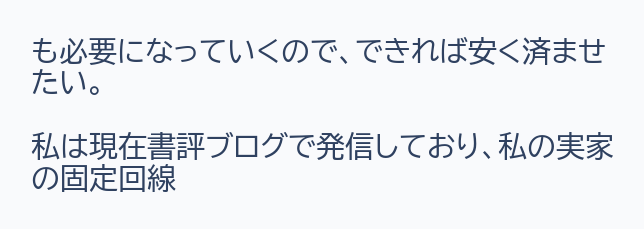も必要になっていくので、できれば安く済ませたい。

私は現在書評ブログで発信しており、私の実家の固定回線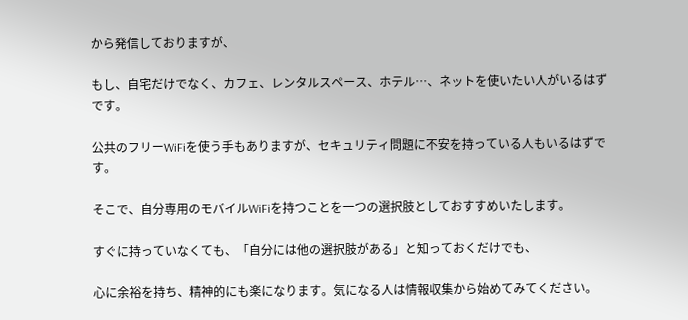から発信しておりますが、

もし、自宅だけでなく、カフェ、レンタルスペース、ホテル…、ネットを使いたい人がいるはずです。

公共のフリーWiFiを使う手もありますが、セキュリティ問題に不安を持っている人もいるはずです。

そこで、自分専用のモバイルWiFiを持つことを一つの選択肢としておすすめいたします。

すぐに持っていなくても、「自分には他の選択肢がある」と知っておくだけでも、

心に余裕を持ち、精神的にも楽になります。気になる人は情報収集から始めてみてください。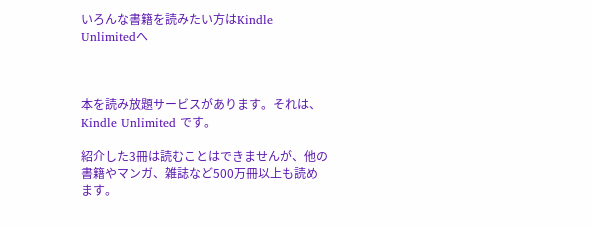いろんな書籍を読みたい方はKindle Unlimitedへ



本を読み放題サービスがあります。それは、Kindle Unlimited です。

紹介した3冊は読むことはできませんが、他の書籍やマンガ、雑誌など500万冊以上も読めます。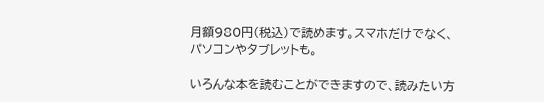月額980円(税込)で読めます。スマホだけでなく、パソコンやタブレットも。

いろんな本を読むことができますので、読みたい方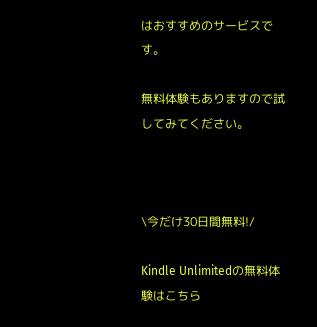はおすすめのサービスです。

無料体験もありますので試してみてください。



\今だけ30日間無料!/

Kindle Unlimitedの無料体験はこちら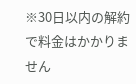※30日以内の解約で料金はかかりません